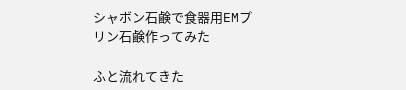シャボン石鹸で食器用EMプリン石鹸作ってみた

ふと流れてきた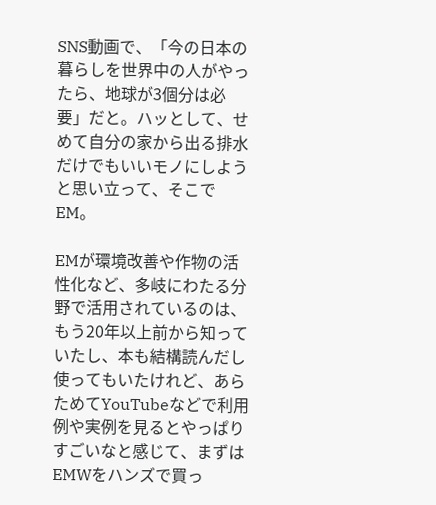SNS動画で、「今の日本の暮らしを世界中の人がやったら、地球が3個分は必要」だと。ハッとして、せめて自分の家から出る排水だけでもいいモノにしようと思い立って、そこでEM。

EMが環境改善や作物の活性化など、多岐にわたる分野で活用されているのは、もう20年以上前から知っていたし、本も結構読んだし使ってもいたけれど、あらためてYouTubeなどで利用例や実例を見るとやっぱりすごいなと感じて、まずはEMWをハンズで買っ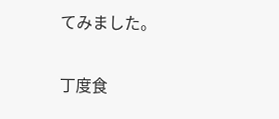てみました。

丁度食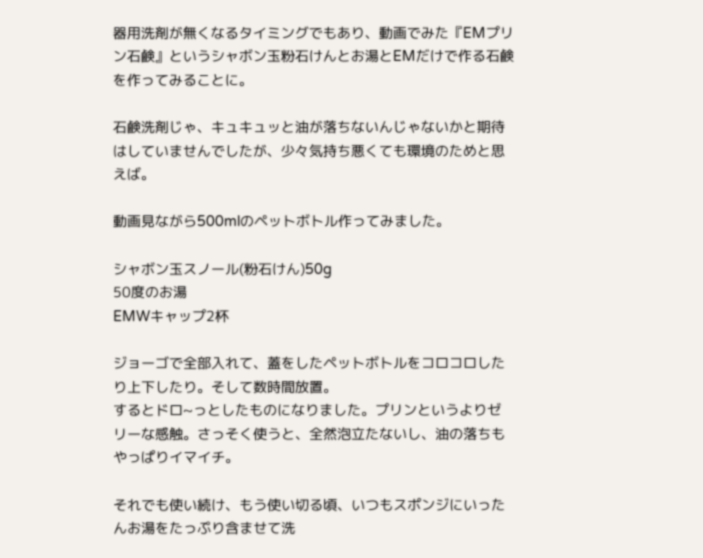器用洗剤が無くなるタイミングでもあり、動画でみた『EMプリン石鹸』というシャボン玉粉石けんとお湯とEMだけで作る石鹸を作ってみることに。

石鹸洗剤じゃ、キュキュッと油が落ちないんじゃないかと期待はしていませんでしたが、少々気持ち悪くても環境のためと思えば。

動画見ながら500mlのペットボトル作ってみました。

シャボン玉スノール(粉石けん)50g
50度のお湯
EMWキャップ2杯

ジョーゴで全部入れて、蓋をしたペットボトルをコロコロしたり上下したり。そして数時間放置。
するとドロ~っとしたものになりました。プリンというよりゼリーな感触。さっそく使うと、全然泡立たないし、油の落ちもやっぱりイマイチ。

それでも使い続け、もう使い切る頃、いつもスポンジにいったんお湯をたっぷり含ませて洗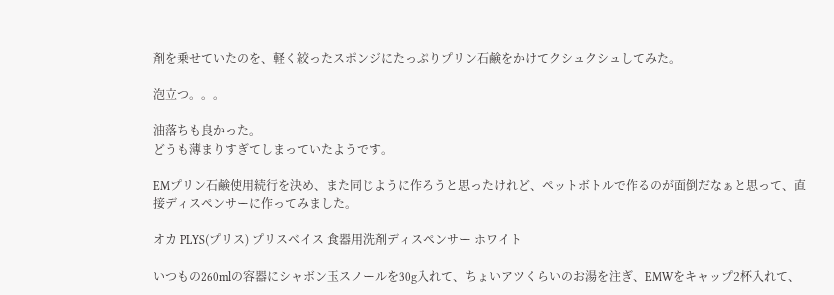剤を乗せていたのを、軽く絞ったスポンジにたっぷりプリン石鹸をかけてクシュクシュしてみた。

泡立つ。。。

油落ちも良かった。
どうも薄まりすぎてしまっていたようです。

EMプリン石鹸使用続行を決め、また同じように作ろうと思ったけれど、ペットボトルで作るのが面倒だなぁと思って、直接ディスペンサーに作ってみました。

オカ PLYS(プリス) プリスベイス 食器用洗剤ディスペンサー ホワイト

いつもの260mlの容器にシャボン玉スノールを30g入れて、ちょいアツくらいのお湯を注ぎ、EMWをキャップ2杯入れて、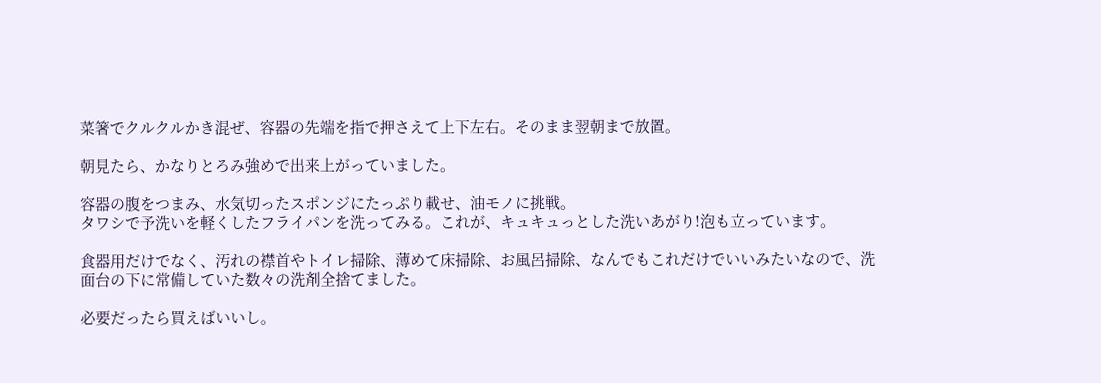菜箸でクルクルかき混ぜ、容器の先端を指で押さえて上下左右。そのまま翌朝まで放置。

朝見たら、かなりとろみ強めで出来上がっていました。

容器の腹をつまみ、水気切ったスポンジにたっぷり載せ、油モノに挑戦。
タワシで予洗いを軽くしたフライパンを洗ってみる。これが、キュキュっとした洗いあがり!泡も立っています。

食器用だけでなく、汚れの襟首やトイレ掃除、薄めて床掃除、お風呂掃除、なんでもこれだけでいいみたいなので、洗面台の下に常備していた数々の洗剤全捨てました。

必要だったら買えばいいし。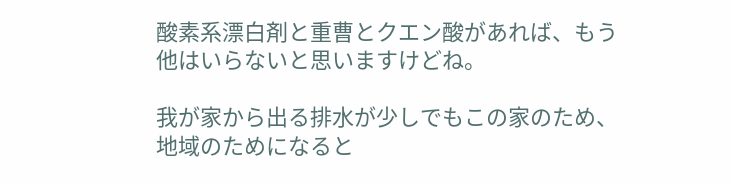酸素系漂白剤と重曹とクエン酸があれば、もう他はいらないと思いますけどね。

我が家から出る排水が少しでもこの家のため、地域のためになると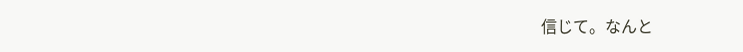信じて。なんと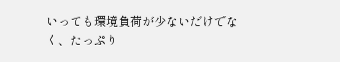いっても環境負荷が少ないだけでなく、たっぷり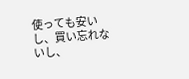使っても安いし、買い忘れないし、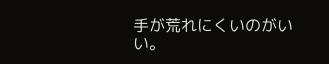手が荒れにくいのがいい。